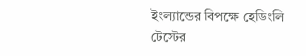ইংল্যান্ডের বিপক্ষে হেডিংলি টেস্টের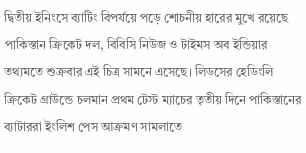দ্বিতীয় ইনিংসে ব্যাটিং বিপর্যয়ে পড়ে শোচনীয় হারের মুখে রয়েছে পাকিস্তান ক্রিকেট দল, বিবিসি নিউজ ও টাইমস অব ইন্ডিয়ার তথ্যমতে শুক্রবার এই চিত্র সামনে এসেছে। লিডসের হেডিংলি ক্রিকেট গ্রাউন্ডে চলমান প্রথম টেস্ট ম্যাচের তৃতীয় দিনে পাকিস্তানের ব্যাটাররা ইংলিশ পেস আক্রমণ সামলাতে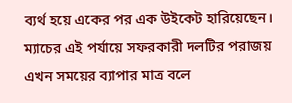ব্যর্থ হয়ে একের পর এক উইকেট হারিয়েছেন। ম্যাচের এই পর্যায়ে সফরকারী দলটির পরাজয় এখন সময়ের ব্যাপার মাত্র বলে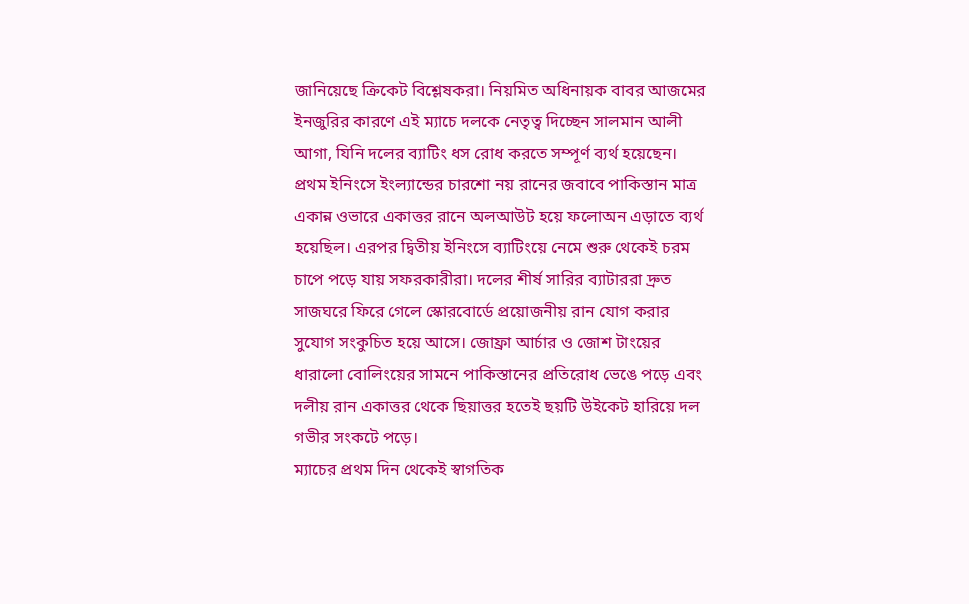জানিয়েছে ক্রিকেট বিশ্লেষকরা। নিয়মিত অধিনায়ক বাবর আজমের ইনজুরির কারণে এই ম্যাচে দলকে নেতৃত্ব দিচ্ছেন সালমান আলী আগা, যিনি দলের ব্যাটিং ধস রোধ করতে সম্পূর্ণ ব্যর্থ হয়েছেন।
প্রথম ইনিংসে ইংল্যান্ডের চারশো নয় রানের জবাবে পাকিস্তান মাত্র একান্ন ওভারে একাত্তর রানে অলআউট হয়ে ফলোঅন এড়াতে ব্যর্থ হয়েছিল। এরপর দ্বিতীয় ইনিংসে ব্যাটিংয়ে নেমে শুরু থেকেই চরম চাপে পড়ে যায় সফরকারীরা। দলের শীর্ষ সারির ব্যাটাররা দ্রুত সাজঘরে ফিরে গেলে স্কোরবোর্ডে প্রয়োজনীয় রান যোগ করার সুযোগ সংকুচিত হয়ে আসে। জোফ্রা আর্চার ও জোশ টাংয়ের ধারালো বোলিংয়ের সামনে পাকিস্তানের প্রতিরোধ ভেঙে পড়ে এবং দলীয় রান একাত্তর থেকে ছিয়াত্তর হতেই ছয়টি উইকেট হারিয়ে দল গভীর সংকটে পড়ে।
ম্যাচের প্রথম দিন থেকেই স্বাগতিক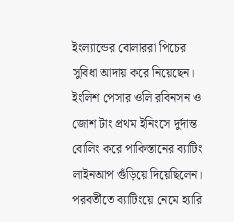ইংল্যান্ডের বোলাররা পিচের সুবিধা আদায় করে নিয়েছেন। ইংলিশ পেসার ওলি রবিনসন ও জোশ টাং প্রথম ইনিংসে দুর্দান্ত বোলিং করে পাকিস্তানের ব্যাটিং লাইনআপ গুঁড়িয়ে দিয়েছিলেন। পরবর্তীতে ব্যাটিংয়ে নেমে হ্যারি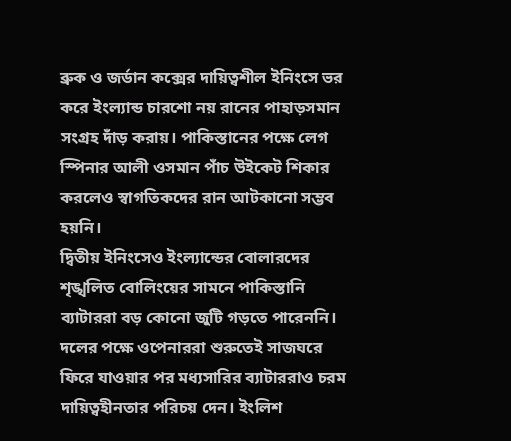ব্রুক ও জর্ডান কক্সের দায়িত্বশীল ইনিংসে ভর করে ইংল্যান্ড চারশো নয় রানের পাহাড়সমান সংগ্রহ দাঁড় করায়। পাকিস্তানের পক্ষে লেগ স্পিনার আলী ওসমান পাঁচ উইকেট শিকার করলেও স্বাগতিকদের রান আটকানো সম্ভব হয়নি।
দ্বিতীয় ইনিংসেও ইংল্যান্ডের বোলারদের শৃঙ্খলিত বোলিংয়ের সামনে পাকিস্তানি ব্যাটাররা বড় কোনো জুটি গড়তে পারেননি। দলের পক্ষে ওপেনাররা শুরুতেই সাজঘরে ফিরে যাওয়ার পর মধ্যসারির ব্যাটাররাও চরম দায়িত্বহীনতার পরিচয় দেন। ইংলিশ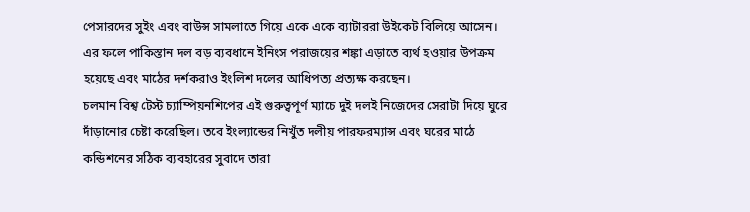পেসারদের সুইং এবং বাউন্স সামলাতে গিয়ে একে একে ব্যাটাররা উইকেট বিলিয়ে আসেন। এর ফলে পাকিস্তান দল বড় ব্যবধানে ইনিংস পরাজয়ের শঙ্কা এড়াতে ব্যর্থ হওয়ার উপক্রম হয়েছে এবং মাঠের দর্শকরাও ইংলিশ দলের আধিপত্য প্রত্যক্ষ করছেন।
চলমান বিশ্ব টেস্ট চ্যাম্পিয়নশিপের এই গুরুত্বপূর্ণ ম্যাচে দুই দলই নিজেদের সেরাটা দিয়ে ঘুরে দাঁড়ানোর চেষ্টা করেছিল। তবে ইংল্যান্ডের নিখুঁত দলীয় পারফরম্যান্স এবং ঘরের মাঠে কন্ডিশনের সঠিক ব্যবহারের সুবাদে তারা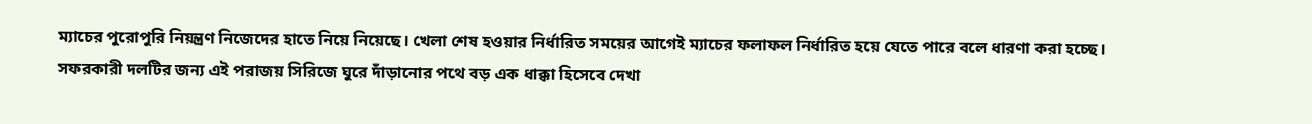ম্যাচের পুরোপুরি নিয়ন্ত্রণ নিজেদের হাতে নিয়ে নিয়েছে। খেলা শেষ হওয়ার নির্ধারিত সময়ের আগেই ম্যাচের ফলাফল নির্ধারিত হয়ে যেতে পারে বলে ধারণা করা হচ্ছে। সফরকারী দলটির জন্য এই পরাজয় সিরিজে ঘুরে দাঁড়ানোর পথে বড় এক ধাক্কা হিসেবে দেখা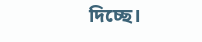দিচ্ছে।